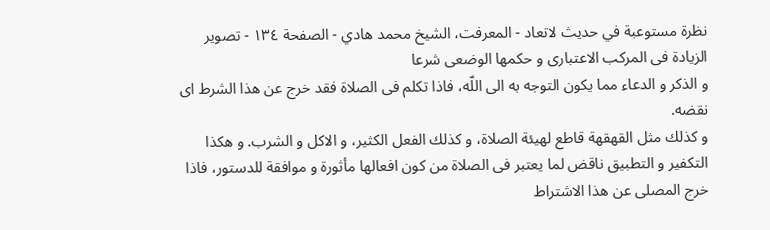نظرة مستوعبة في حديث لاتعاد - المعرفت، الشيخ محمد هادي - الصفحة ١٣٤ - تصوير الزيادة فى المركب الاعتبارى و حكمها الوضعى شرعا
و الذكر و الدعاء مما يكون التوجه به الى اللّه، فاذا تكلم فى الصلاة فقد خرج عن هذا الشرط اى نقضه.
و كذلك مثل القهقهة قاطع لهيئة الصلاة، و كذلك الفعل الكثير، و الاكل و الشرب. و هكذا التكفير و التطبيق ناقض لما يعتبر فى الصلاة من كون افعالها مأثورة و موافقة للدستور، فاذا خرج المصلى عن هذا الاشتراط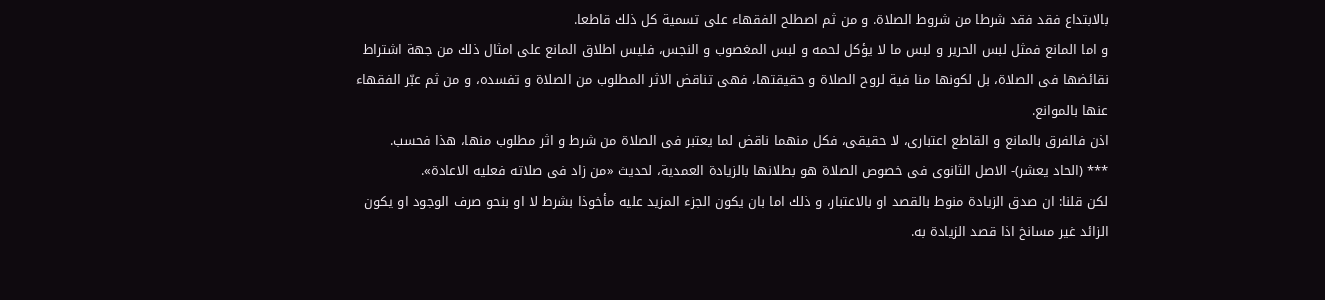بالابتداع فقد فقد شرطا من شروط الصلاة. و من ثم اصطلح الفقهاء على تسمية كل ذلك قاطعا.
و اما المانع فمثل لبس الحرير و لبس ما لا يؤكل لحمه و لبس المغصوب و النجس، فليس اطلاق المانع على امثال ذلك من جهة اشتراط نقائضها فى الصلاة، بل لكونها منا فية لروح الصلاة و حقيقتها، فهى تناقض الاثر المطلوب من الصلاة و تفسده، و من ثم عبّر الفقهاء عنها بالموانع.
اذن فالفرق بالمانع و القاطع اعتبارى، لا حقيقى، فكل منهما ناقض لما يعتبر فى الصلاة من شرط و اثر مطلوب منها، هذا فحسب.
*** (الحاد يعشر)- الاصل الثانوى فى خصوص الصلاة هو بطلانها بالزيادة العمدية، لحديث «من زاد فى صلاته فعليه الاعادة».
لكن قلنا: ان صدق الزيادة منوط بالقصد او بالاعتبار، و ذلك اما بان يكون الجزء المزيد عليه مأخوذا بشرط لا او بنحو صرف الوجود او يكون الزائد غير مسانخ اذا قصد الزيادة به.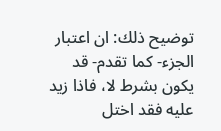توضيح ذلك: ان اعتبار الجزء- كما تقدم- قد يكون بشرط لا، فاذا زيد عليه فقد اختل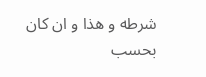شرطه و هذا و ان كان بحسب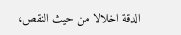الدقة اخلالا من حيث النقص،